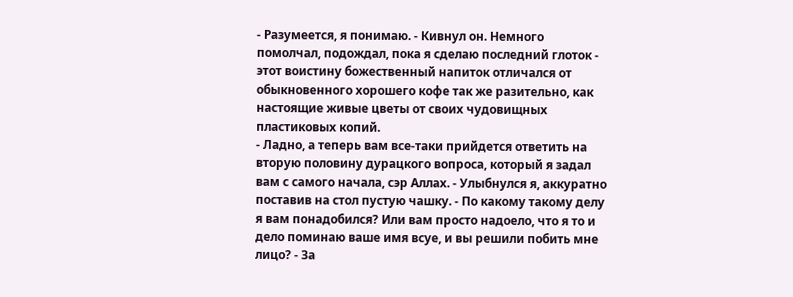- Разумеется, я понимаю. - Кивнул он. Немного помолчал, подождал, пока я сделаю последний глоток - этот воистину божественный напиток отличался от обыкновенного хорошего кофе так же разительно, как настоящие живые цветы от своих чудовищных пластиковых копий.
- Ладно, а теперь вам все-таки прийдется ответить на вторую половину дурацкого вопроса, который я задал вам с самого начала, сэр Аллах. - Улыбнулся я, аккуратно поставив на стол пустую чашку. - По какому такому делу я вам понадобился? Или вам просто надоело, что я то и дело поминаю ваше имя всуе, и вы решили побить мне лицо? - За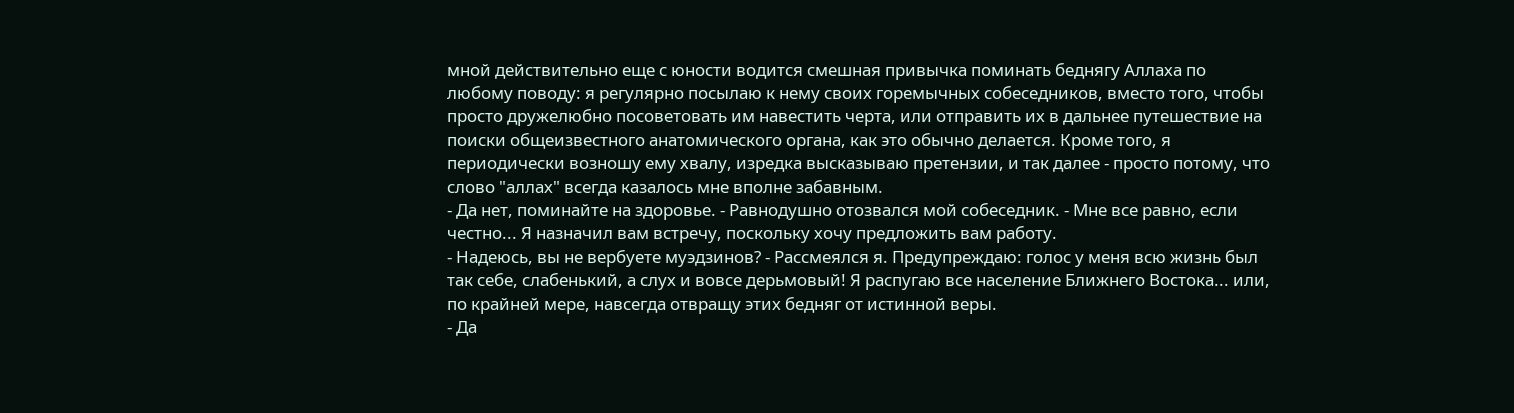мной действительно еще с юности водится смешная привычка поминать беднягу Аллаха по любому поводу: я регулярно посылаю к нему своих горемычных собеседников, вместо того, чтобы просто дружелюбно посоветовать им навестить черта, или отправить их в дальнее путешествие на поиски общеизвестного анатомического органа, как это обычно делается. Кроме того, я периодически возношу ему хвалу, изредка высказываю претензии, и так далее - просто потому, что слово "аллах" всегда казалось мне вполне забавным.
- Да нет, поминайте на здоровье. - Равнодушно отозвался мой собеседник. - Мне все равно, если честно... Я назначил вам встречу, поскольку хочу предложить вам работу.
- Надеюсь, вы не вербуете муэдзинов? - Рассмеялся я. Предупреждаю: голос у меня всю жизнь был так себе, слабенький, а слух и вовсе дерьмовый! Я распугаю все население Ближнего Востока... или, по крайней мере, навсегда отвращу этих бедняг от истинной веры.
- Да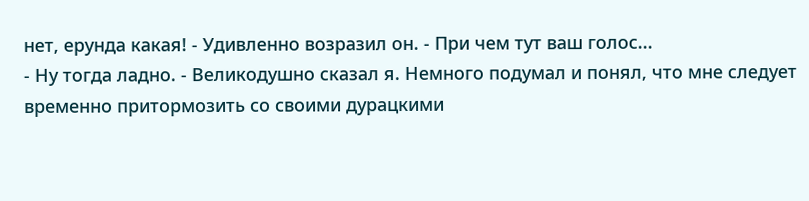нет, ерунда какая! - Удивленно возразил он. - При чем тут ваш голос...
- Ну тогда ладно. - Великодушно сказал я. Немного подумал и понял, что мне следует временно притормозить со своими дурацкими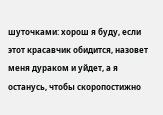шуточками: хорош я буду, если этот красавчик обидится, назовет меня дураком и уйдет, а я останусь, чтобы скоропостижно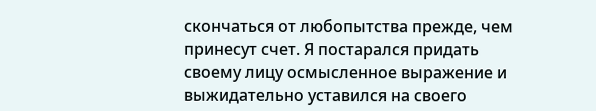скончаться от любопытства прежде, чем принесут счет. Я постарался придать своему лицу осмысленное выражение и выжидательно уставился на своего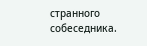странного собеседника.